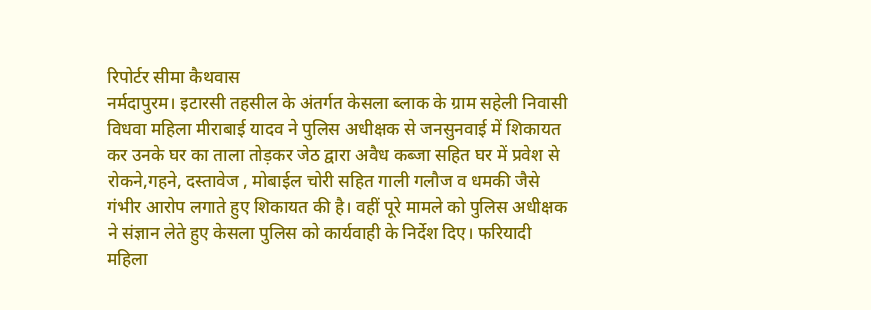रिपोर्टर सीमा कैथवास
नर्मदापुरम। इटारसी तहसील के अंतर्गत केसला ब्लाक के ग्राम सहेली निवासी विधवा महिला मीराबाई यादव ने पुलिस अधीक्षक से जनसुनवाई में शिकायत कर उनके घर का ताला तोड़कर जेठ द्वारा अवैध कब्जा सहित घर में प्रवेश से रोकने,गहने, दस्तावेज , मोबाईल चोरी सहित गाली गलौज व धमकी जैसे गंभीर आरोप लगाते हुए शिकायत की है। वहीं पूरे मामले को पुलिस अधीक्षक ने संज्ञान लेते हुए केसला पुलिस को कार्यवाही के निर्देश दिए। फरियादी महिला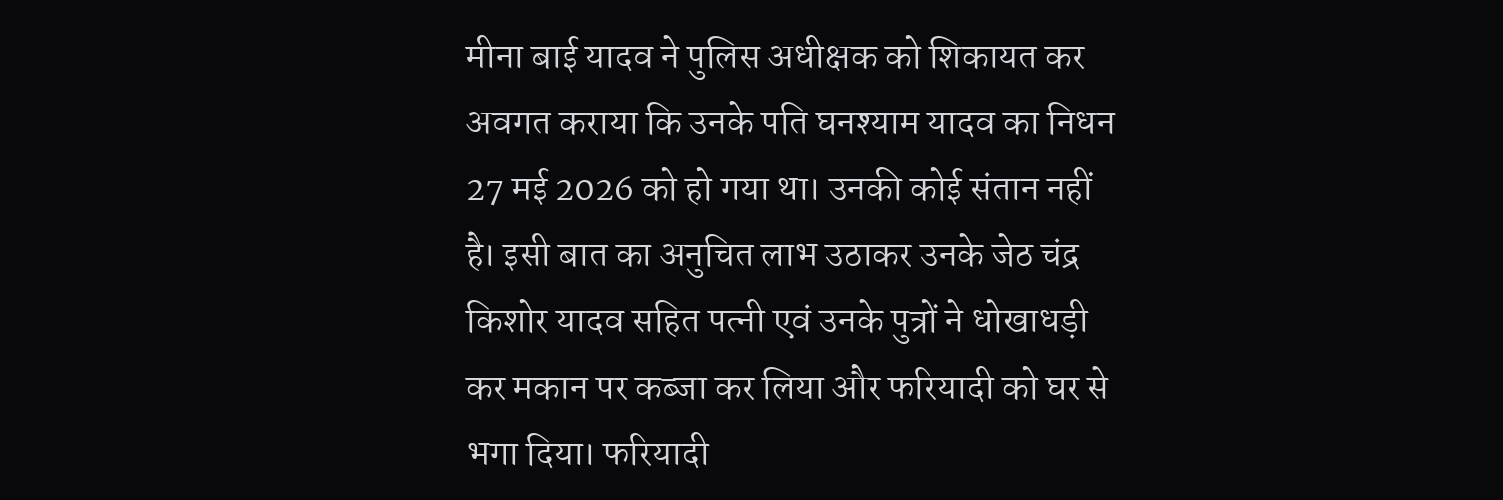मीना बाई यादव ने पुलिस अधीक्षक को शिकायत कर अवगत कराया कि उनके पति घनश्याम यादव का निधन 27 मई 2026 को हो गया था। उनकी कोई संतान नहीं है। इसी बात का अनुचित लाभ उठाकर उनके जेठ चंद्र किशोर यादव सहित पत्नी एवं उनके पुत्रों ने धोखाधड़ी कर मकान पर कब्जा कर लिया और फरियादी को घर से भगा दिया। फरियादी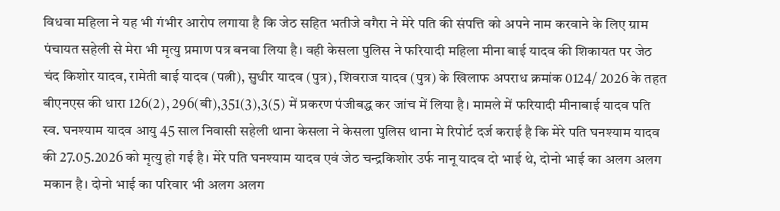विधवा महिला ने यह भी गंभीर आरोप लगाया है कि जेठ सहित भतीजे वगैरा ने मेरे पति की संपत्ति को अपने नाम करवाने के लिए ग्राम पंचायत सहेली से मेरा भी मृत्यु प्रमाण पत्र बनवा लिया है। वही केसला पुलिस ने फरियादी महिला मीना बाई यादव की शिकायत पर जेठ चंद किशोर यादव, रामेती बाई यादव (पत्नी), सुधीर यादव (पुत्र), शिवराज यादव (पुत्र) के खिलाफ अपराध क्रमांक 0124/ 2026 के तहत बीएनएस की धारा 126(2), 296(बी),351(3),3(5) में प्रकरण पंजीबद्ध कर जांच में लिया है। मामले में फरियादी मीनाबाई यादव पति स्व. घनश्याम यादव आयु 45 साल निवासी सहेली थाना केसला ने केसला पुलिस थाना मे रिपोर्ट दर्ज कराई है कि मेरे पति घनश्याम यादव की 27.05.2026 को मृत्यु हो गई है। मेरे पति घनश्याम यादव एवं जेठ चन्द्रकिशोर उर्फ नानू यादव दो भाई थे, दोनो भाई का अलग अलग मकान है। दोनो भाई का परिवार भी अलग अलग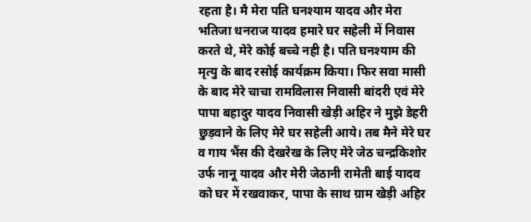रहता है। मै मेरा पति घनश्याम यादव और मेरा भतिजा धनराज यादव हमारे घर सहेली में निवास करते थे, मेरे कोई बच्चे नही है। पति घनश्याम की मृत्यु के बाद रसोई कार्यक्रम किया। फिर सवा मासी के बाद मेरे चाचा रामविलास निवासी बांदरी एवं मेरे पापा बहादुर यादव निवासी खेड़ी अहिर ने मुझे डेहरी छुड़वाने के लिए मेरे घर सहेली आये। तब मैने मेरे घर व गाय भैंस की देखरेख के लिए मेरे जेठ चन्द्रकिशोर उर्फ नानू यादव और मेरी जेठानी रामेती बाई यादव को घर में रखवाकर, पापा के साथ ग्राम खेड़ी अहिर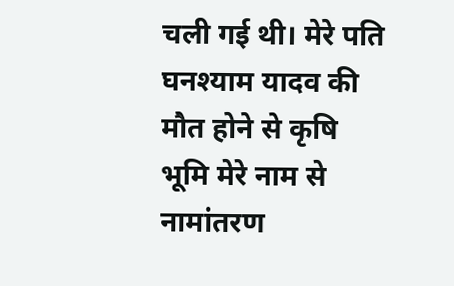चली गई थी। मेरे पति घनश्याम यादव की मौत होने से कृषि भूमि मेरे नाम से नामांतरण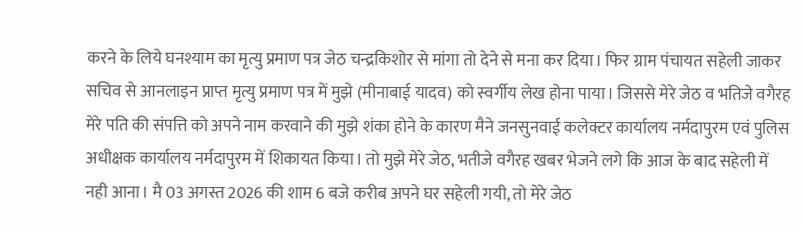करने के लिये घनश्याम का मृत्यु प्रमाण पत्र जेठ चन्द्रकिशोर से मांगा तो देने से मना कर दिया। फिर ग्राम पंचायत सहेली जाकर सचिव से आनलाइन प्राप्त मृत्यु प्रमाण पत्र में मुझे (मीनाबाई यादव) को स्वर्गीय लेख होना पाया। जिससे मेरे जेठ व भतिजे वगैरह मेरे पति की संपत्ति को अपने नाम करवाने की मुझे शंका होने के कारण मैने जनसुनवाई कलेक्टर कार्यालय नर्मदापुरम एवं पुलिस अधीक्षक कार्यालय नर्मदापुरम में शिकायत किया। तो मुझे मेरे जेठ, भतीजे वगैरह खबर भेजने लगे कि आज के बाद सहेली में नही आना। मै 03 अगस्त 2026 की शाम 6 बजे करीब अपने घर सहेली गयी, तो मेरे जेठ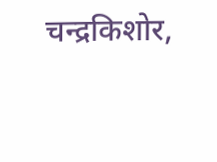चन्द्रकिशोर,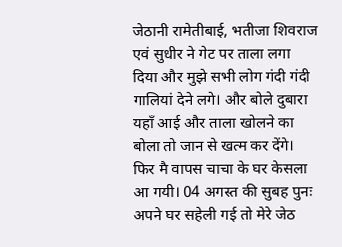जेठानी रामेतीबाई, भतीजा शिवराज एवं सुधीर ने गेट पर ताला लगा दिया और मुझे सभी लोग गंदी गंदी गालियां देने लगे। और बोले दुबारा यहाँ आई और ताला खोलने का बोला तो जान से खत्म कर देंगे। फिर मै वापस चाचा के घर केसला आ गयी। 04 अगस्त की सुबह पुनः अपने घर सहेली गई तो मेरे जेठ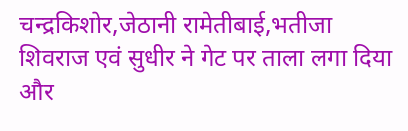चन्द्रकिशोर,जेठानी रामेतीबाई,भतीजा शिवराज एवं सुधीर ने गेट पर ताला लगा दिया और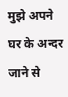मुझे अपने घर के अन्दर जाने से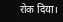रोक दिया।